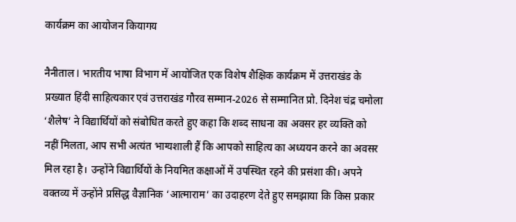कार्यक्रम का आयोजन कियागय

नैनीताल l भारतीय भाषा विभाग में आयोजित एक विशेष शैक्षिक कार्यक्रम में उत्तराखंड के प्रख्यात हिंदी साहित्यकार एवं उत्तराखंड गौरव सम्मान-2026 से सम्मानित प्रो. दिनेश चंद्र चमोला ‘शैलेष’ ने विद्यार्थियों को संबोधित करते हुए कहा कि शब्द साधना का अवसर हर व्यक्ति को नहीं मिलता, आप सभी अत्यंत भाग्यशाली हैं कि आपको साहित्य का अध्ययन करने का अवसर मिल रहा है। उन्होंने विद्यार्थियों के नियमित कक्षाओं में उपस्थित रहने की प्रसंशा की। अपने वक्तव्य में उन्होंने प्रसिद्ध वैज्ञानिक ‘आत्माराम’ का उदाहरण देते हुए समझाया कि किस प्रकार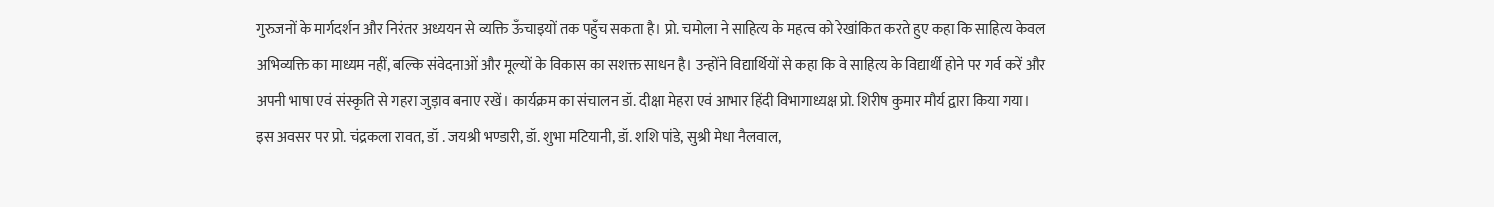गुरुजनों के मार्गदर्शन और निरंतर अध्ययन से व्यक्ति ऊँचाइयों तक पहुँच सकता है। प्रो. चमोला ने साहित्य के महत्व को रेखांकित करते हुए कहा कि साहित्य केवल अभिव्यक्ति का माध्यम नहीं, बल्कि संवेदनाओं और मूल्यों के विकास का सशक्त साधन है। उन्होंने विद्यार्थियों से कहा कि वे साहित्य के विद्यार्थी होने पर गर्व करें और अपनी भाषा एवं संस्कृति से गहरा जुड़ाव बनाए रखें। कार्यक्रम का संचालन डॉ. दीक्षा मेहरा एवं आभार हिंदी विभागाध्यक्ष प्रो. शिरीष कुमार मौर्य द्वारा किया गया।
इस अवसर पर प्रो. चंद्रकला रावत, डॉ . जयश्री भण्डारी, डॉ. शुभा मटियानी, डॉ. शशि पांडे, सुश्री मेधा नैलवाल,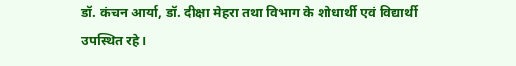डॉ. कंचन आर्या, डॉ. दीक्षा मेहरा तथा विभाग के शोधार्थी एवं विद्यार्थी उपस्थित रहे।